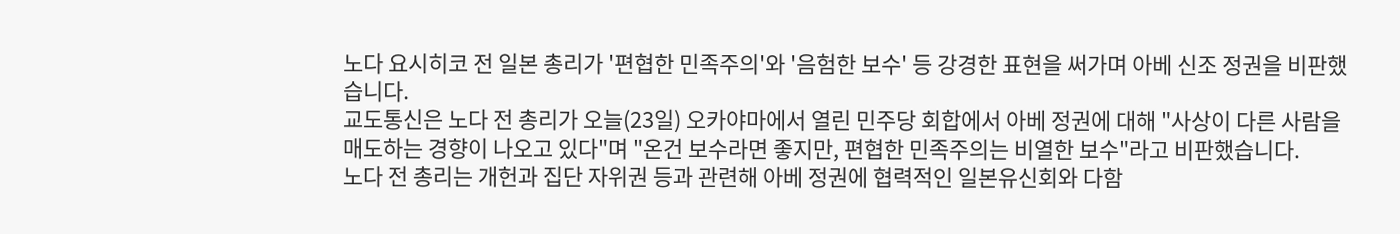노다 요시히코 전 일본 총리가 '편협한 민족주의'와 '음험한 보수' 등 강경한 표현을 써가며 아베 신조 정권을 비판했습니다.
교도통신은 노다 전 총리가 오늘(23일) 오카야마에서 열린 민주당 회합에서 아베 정권에 대해 "사상이 다른 사람을 매도하는 경향이 나오고 있다"며 "온건 보수라면 좋지만, 편협한 민족주의는 비열한 보수"라고 비판했습니다.
노다 전 총리는 개헌과 집단 자위권 등과 관련해 아베 정권에 협력적인 일본유신회와 다함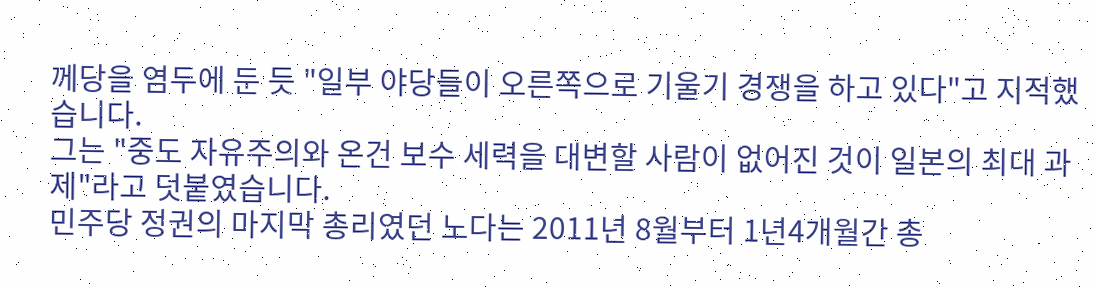께당을 염두에 둔 듯 "일부 야당들이 오른쪽으로 기울기 경쟁을 하고 있다"고 지적했습니다.
그는 "중도 자유주의와 온건 보수 세력을 대변할 사람이 없어진 것이 일본의 최대 과제"라고 덧붙였습니다.
민주당 정권의 마지막 총리였던 노다는 2011년 8월부터 1년4개월간 총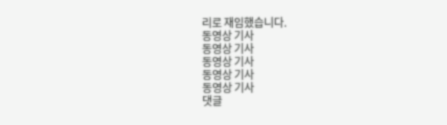리로 재임했습니다.
동영상 기사
동영상 기사
동영상 기사
동영상 기사
동영상 기사
댓글